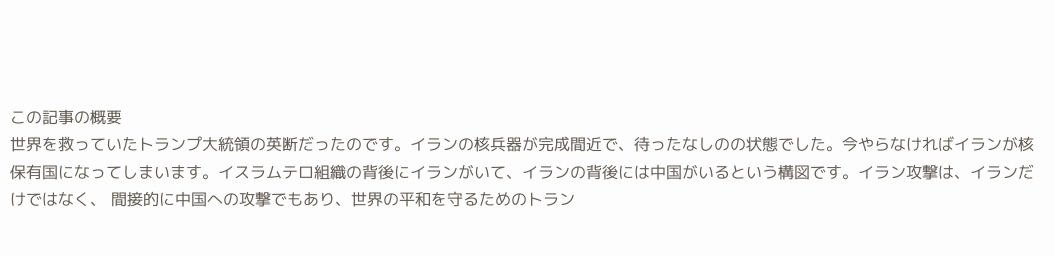この記事の概要
世界を救っていたトランプ大統領の英断だったのです。イランの核兵器が完成間近で、待ったなしのの状態でした。今やらなければイランが核保有国になってしまいます。イスラムテロ組織の背後にイランがいて、イランの背後には中国がいるという構図です。イラン攻撃は、イランだけではなく、 間接的に中国への攻撃でもあり、世界の平和を守るためのトラン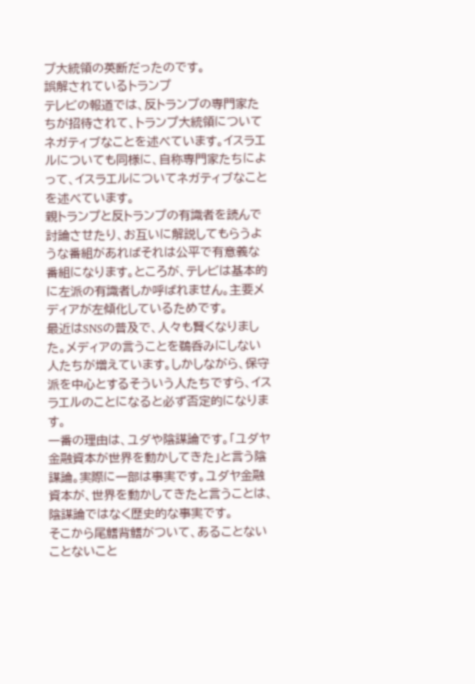プ大統領の英断だったのです。
誤解されているトランプ
テレビの報道では、反トランプの専門家たちが招待されて、トランプ大統領についてネガティブなことを述べています。イスラエルについても同様に、自称専門家たちによって、イスラエルについてネガティブなことを述べています。
親トランプと反トランプの有識者を読んで討論させたり、お互いに解説してもらうような番組があればそれは公平で有意義な番組になります。ところが、テレビは基本的に左派の有識者しか呼ばれません。主要メディアが左傾化しているためです。
最近はSNSの普及で、人々も賢くなりました。メディアの言うことを鵜呑みにしない人たちが増えています。しかしながら、保守派を中心とするそういう人たちですら、イスラエルのことになると必ず否定的になります。
一番の理由は、ユダや陰謀論です。「ユダヤ金融資本が世界を動かしてきた」と言う陰謀論。実際に一部は事実です。ユダヤ金融資本が、世界を動かしてきたと言うことは、陰謀論ではなく歴史的な事実です。
そこから尾鰭背鰭がついて、あることないことないこと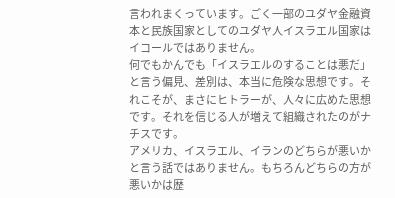言われまくっています。ごく一部のユダヤ金融資本と民族国家としてのユダヤ人イスラエル国家はイコールではありません。
何でもかんでも「イスラエルのすることは悪だ」と言う偏見、差別は、本当に危険な思想です。それこそが、まさにヒトラーが、人々に広めた思想です。それを信じる人が増えて組織されたのがナチスです。
アメリカ、イスラエル、イランのどちらが悪いかと言う話ではありません。もちろんどちらの方が悪いかは歴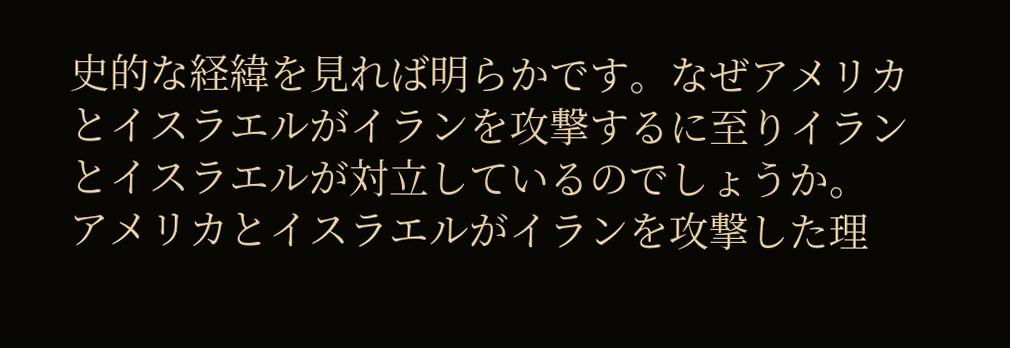史的な経緯を見れば明らかです。なぜアメリカとイスラエルがイランを攻撃するに至りイランとイスラエルが対立しているのでしょうか。
アメリカとイスラエルがイランを攻撃した理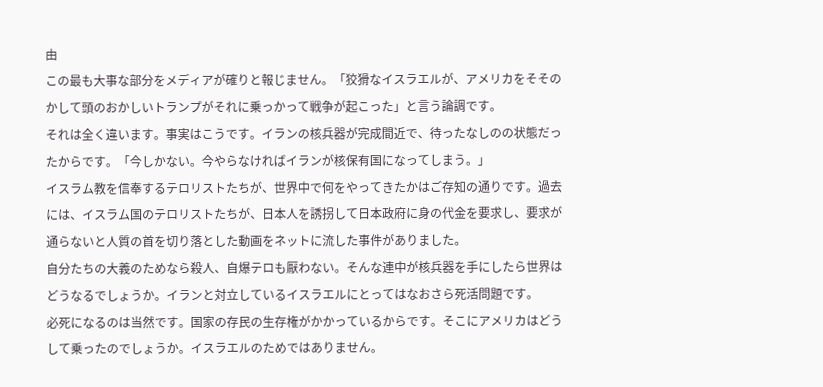由
この最も大事な部分をメディアが確りと報じません。「狡猾なイスラエルが、アメリカをそそのかして頭のおかしいトランプがそれに乗っかって戦争が起こった」と言う論調です。
それは全く違います。事実はこうです。イランの核兵器が完成間近で、待ったなしのの状態だったからです。「今しかない。今やらなければイランが核保有国になってしまう。」
イスラム教を信奉するテロリストたちが、世界中で何をやってきたかはご存知の通りです。過去には、イスラム国のテロリストたちが、日本人を誘拐して日本政府に身の代金を要求し、要求が通らないと人質の首を切り落とした動画をネットに流した事件がありました。
自分たちの大義のためなら殺人、自爆テロも厭わない。そんな連中が核兵器を手にしたら世界はどうなるでしょうか。イランと対立しているイスラエルにとってはなおさら死活問題です。
必死になるのは当然です。国家の存民の生存権がかかっているからです。そこにアメリカはどうして乗ったのでしょうか。イスラエルのためではありません。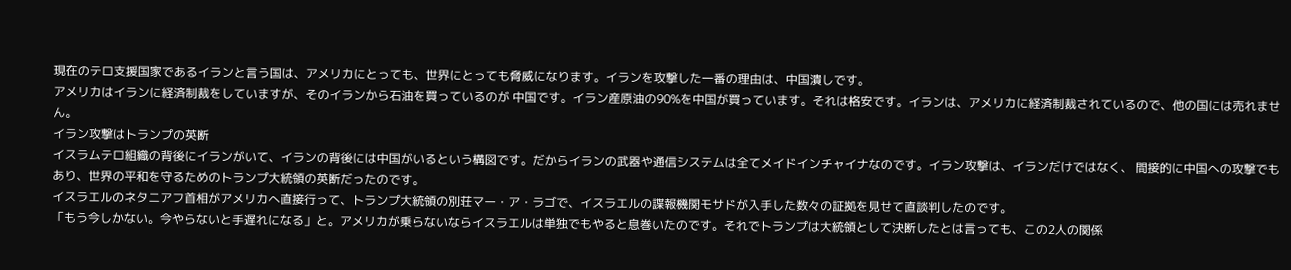現在のテロ支援国家であるイランと言う国は、アメリカにとっても、世界にとっても脅威になります。イランを攻撃した一番の理由は、中国潰しです。
アメリカはイランに経済制裁をしていますが、そのイランから石油を買っているのが 中国です。イラン産原油の90%を中国が買っています。それは格安です。イランは、アメリカに経済制裁されているので、他の国には売れません。
イラン攻撃はトランプの英断
イスラムテロ組織の背後にイランがいて、イランの背後には中国がいるという構図です。だからイランの武器や通信システムは全てメイドインチャイナなのです。イラン攻撃は、イランだけではなく、 間接的に中国への攻撃でもあり、世界の平和を守るためのトランプ大統領の英断だったのです。
イスラエルのネタニアフ首相がアメリカへ直接行って、トランプ大統領の別荘マー・ア・ラゴで、イスラエルの諜報機関モサドが入手した数々の証拠を見せて直談判したのです。
「もう今しかない。今やらないと手遅れになる」と。アメリカが乗らないならイスラエルは単独でもやると息巻いたのです。それでトランプは大統領として決断したとは言っても、この2人の関係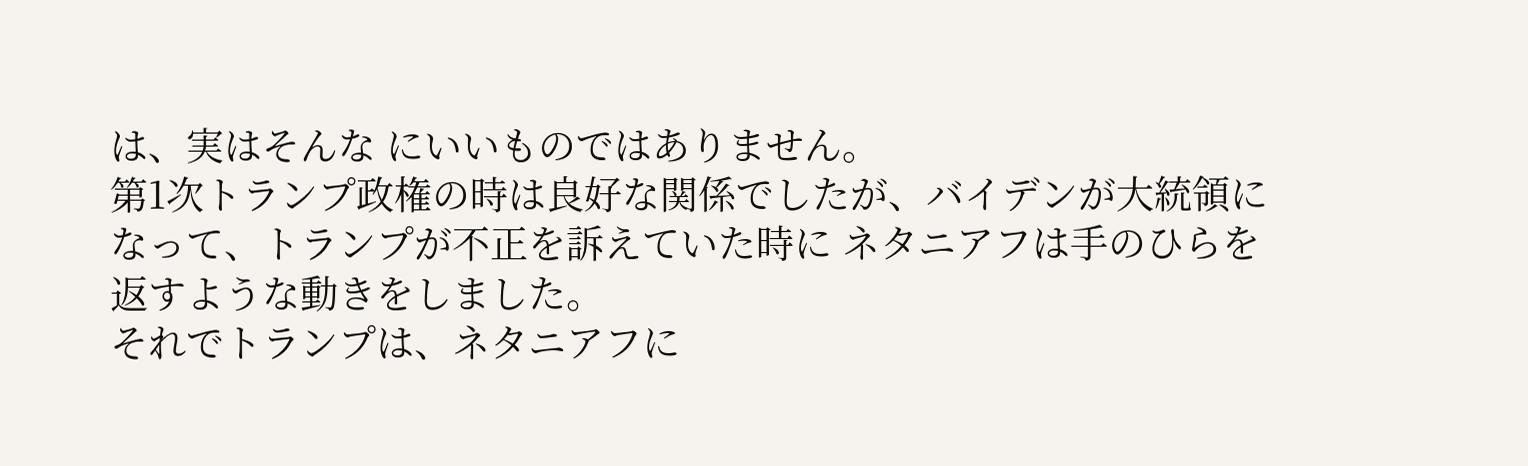は、実はそんな にいいものではありません。
第1次トランプ政権の時は良好な関係でしたが、バイデンが大統領になって、トランプが不正を訴えていた時に ネタニアフは手のひらを返すような動きをしました。
それでトランプは、ネタニアフに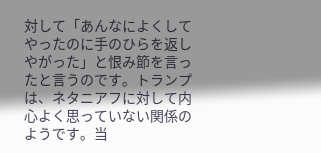対して「あんなによくしてやったのに手のひらを返しやがった」と恨み節を言ったと言うのです。トランプは、ネタニアフに対して内心よく思っていない関係のようです。当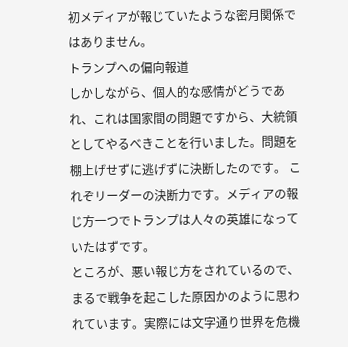初メディアが報じていたような密月関係ではありません。
トランプへの偏向報道
しかしながら、個人的な感情がどうであれ、これは国家間の問題ですから、大統領としてやるべきことを行いました。問題を棚上げせずに逃げずに決断したのです。 これぞリーダーの決断力です。メディアの報じ方一つでトランプは人々の英雄になっていたはずです。
ところが、悪い報じ方をされているので、まるで戦争を起こした原因かのように思われています。実際には文字通り世界を危機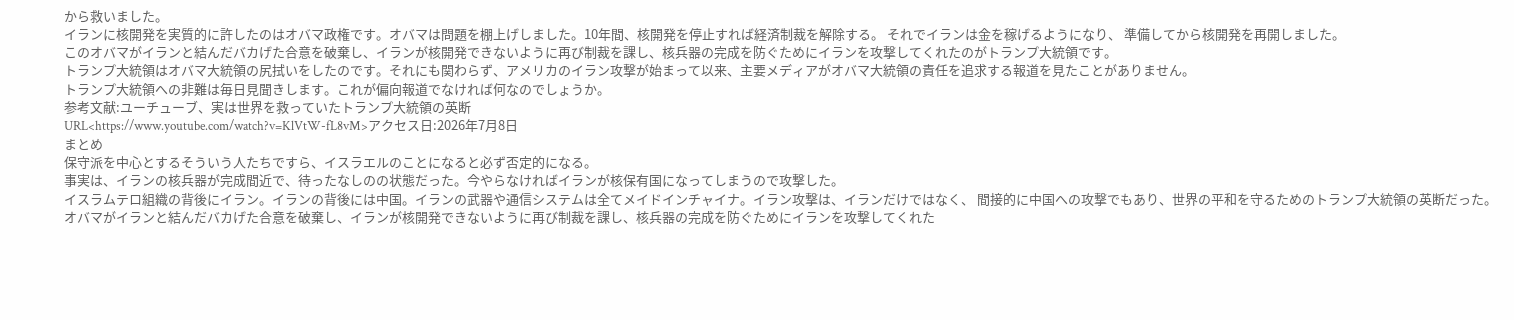から救いました。
イランに核開発を実質的に許したのはオバマ政権です。オバマは問題を棚上げしました。10年間、核開発を停止すれば経済制裁を解除する。 それでイランは金を稼げるようになり、 準備してから核開発を再開しました。
このオバマがイランと結んだバカげた合意を破棄し、イランが核開発できないように再び制裁を課し、核兵器の完成を防ぐためにイランを攻撃してくれたのがトランプ大統領です。
トランプ大統領はオバマ大統領の尻拭いをしたのです。それにも関わらず、アメリカのイラン攻撃が始まって以来、主要メディアがオバマ大統領の責任を追求する報道を見たことがありません。
トランプ大統領への非難は毎日見聞きします。これが偏向報道でなければ何なのでしょうか。
参考文献:ユーチューブ、実は世界を救っていたトランプ大統領の英断
URL<https://www.youtube.com/watch?v=KlVtW-fL8vM>アクセス日:2026年7月8日
まとめ
保守派を中心とするそういう人たちですら、イスラエルのことになると必ず否定的になる。
事実は、イランの核兵器が完成間近で、待ったなしのの状態だった。今やらなければイランが核保有国になってしまうので攻撃した。
イスラムテロ組織の背後にイラン。イランの背後には中国。イランの武器や通信システムは全てメイドインチャイナ。イラン攻撃は、イランだけではなく、 間接的に中国への攻撃でもあり、世界の平和を守るためのトランプ大統領の英断だった。
オバマがイランと結んだバカげた合意を破棄し、イランが核開発できないように再び制裁を課し、核兵器の完成を防ぐためにイランを攻撃してくれた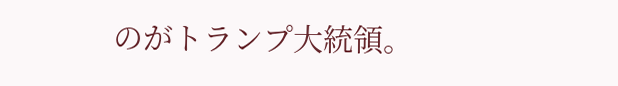のがトランプ大統領。